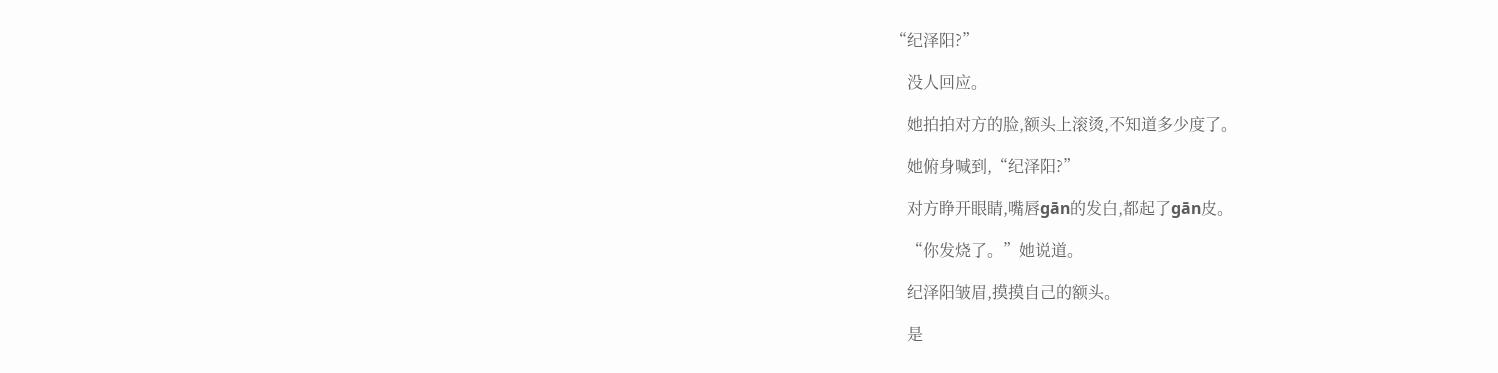“纪泽阳?”

    没人回应。

    她拍拍对方的脸,额头上滚烫,不知道多少度了。

    她俯身喊到,“纪泽阳?”

    对方睁开眼睛,嘴唇gān的发白,都起了gān皮。

    “你发烧了。”她说道。

    纪泽阳皱眉,摸摸自己的额头。

    是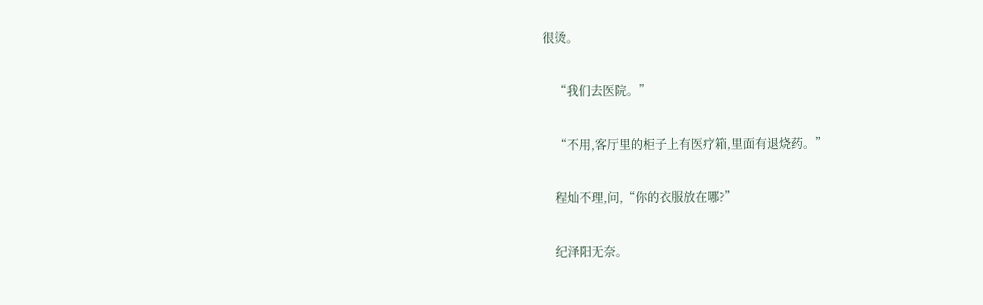很烫。

    “我们去医院。”

    “不用,客厅里的柜子上有医疗箱,里面有退烧药。”

    程灿不理,问,“你的衣服放在哪?”

    纪泽阳无奈。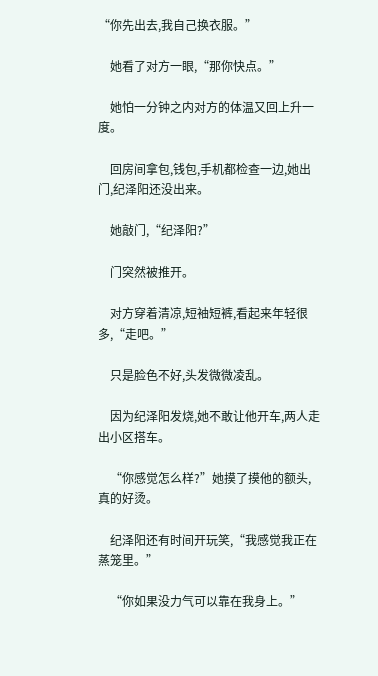“你先出去,我自己换衣服。”

    她看了对方一眼,“那你快点。”

    她怕一分钟之内对方的体温又回上升一度。

    回房间拿包,钱包,手机都检查一边,她出门,纪泽阳还没出来。

    她敲门,“纪泽阳?”

    门突然被推开。

    对方穿着清凉,短袖短裤,看起来年轻很多,“走吧。”

    只是脸色不好,头发微微凌乱。

    因为纪泽阳发烧,她不敢让他开车,两人走出小区搭车。

    “你感觉怎么样?”她摸了摸他的额头,真的好烫。

    纪泽阳还有时间开玩笑,“我感觉我正在蒸笼里。”

    “你如果没力气可以靠在我身上。”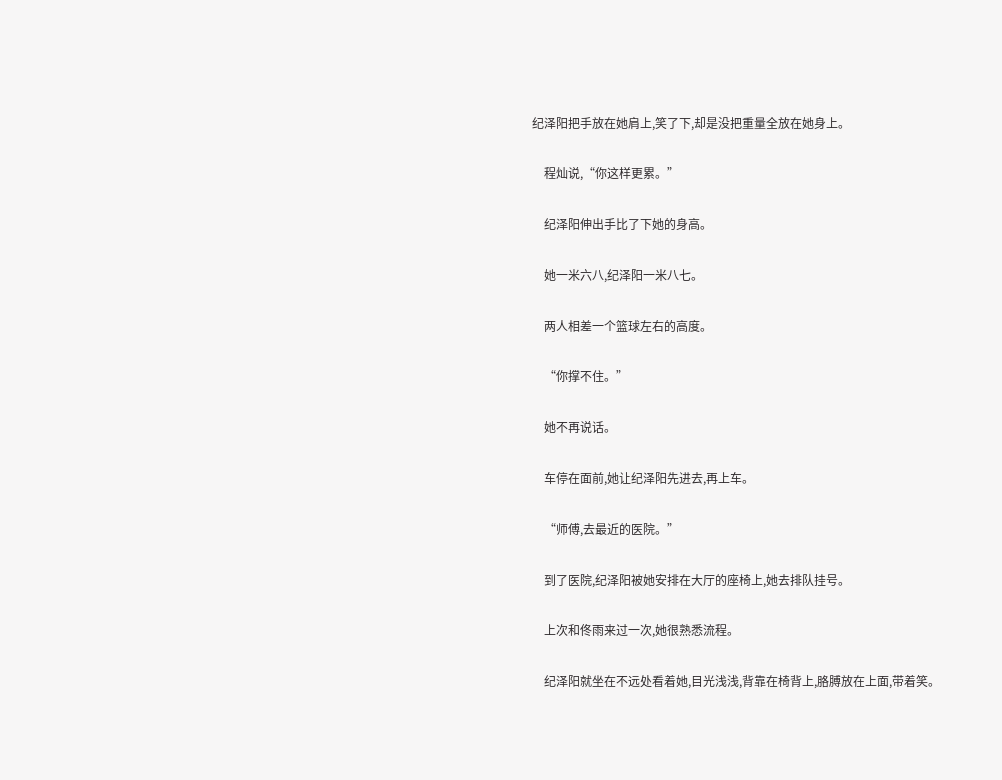纪泽阳把手放在她肩上,笑了下,却是没把重量全放在她身上。

    程灿说,“你这样更累。”

    纪泽阳伸出手比了下她的身高。

    她一米六八,纪泽阳一米八七。

    两人相差一个篮球左右的高度。

    “你撑不住。”

    她不再说话。

    车停在面前,她让纪泽阳先进去,再上车。

    “师傅,去最近的医院。”

    到了医院,纪泽阳被她安排在大厅的座椅上,她去排队挂号。

    上次和佟雨来过一次,她很熟悉流程。

    纪泽阳就坐在不远处看着她,目光浅浅,背靠在椅背上,胳膊放在上面,带着笑。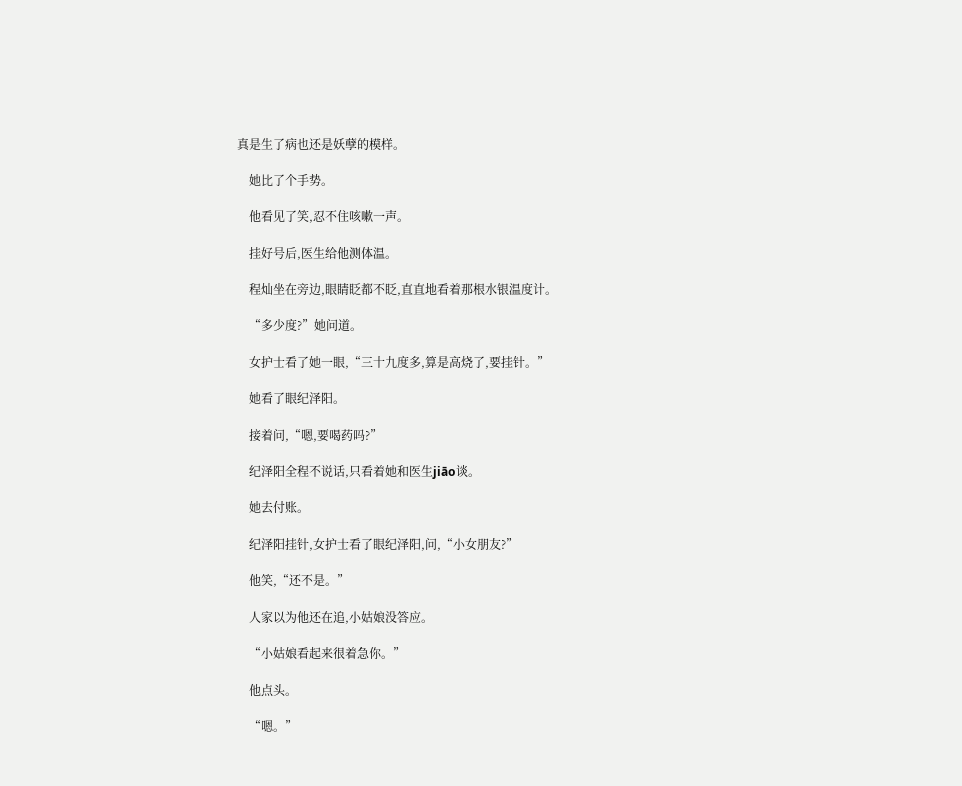真是生了病也还是妖孽的模样。

    她比了个手势。

    他看见了笑,忍不住咳嗽一声。

    挂好号后,医生给他测体温。

    程灿坐在旁边,眼睛眨都不眨,直直地看着那根水银温度计。

    “多少度?”她问道。

    女护士看了她一眼,“三十九度多,算是高烧了,要挂针。”

    她看了眼纪泽阳。

    接着问,“嗯,要喝药吗?”

    纪泽阳全程不说话,只看着她和医生jiāo谈。

    她去付账。

    纪泽阳挂针,女护士看了眼纪泽阳,问,“小女朋友?”

    他笑,“还不是。”

    人家以为他还在追,小姑娘没答应。

    “小姑娘看起来很着急你。”

    他点头。

    “嗯。”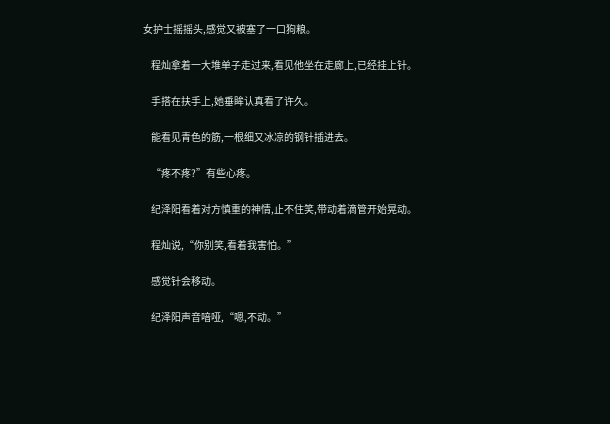女护士摇摇头,感觉又被塞了一口狗粮。

    程灿拿着一大堆单子走过来,看见他坐在走廊上,已经挂上针。

    手搭在扶手上,她垂眸认真看了许久。

    能看见青色的筋,一根细又冰凉的钢针插进去。

    “疼不疼?”有些心疼。

    纪泽阳看着对方慎重的神情,止不住笑,带动着滴管开始晃动。

    程灿说,“你别笑,看着我害怕。”

    感觉针会移动。

    纪泽阳声音喑哑,“嗯,不动。”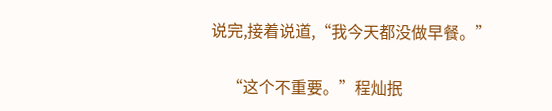说完,接着说道,“我今天都没做早餐。”

    “这个不重要。”程灿抿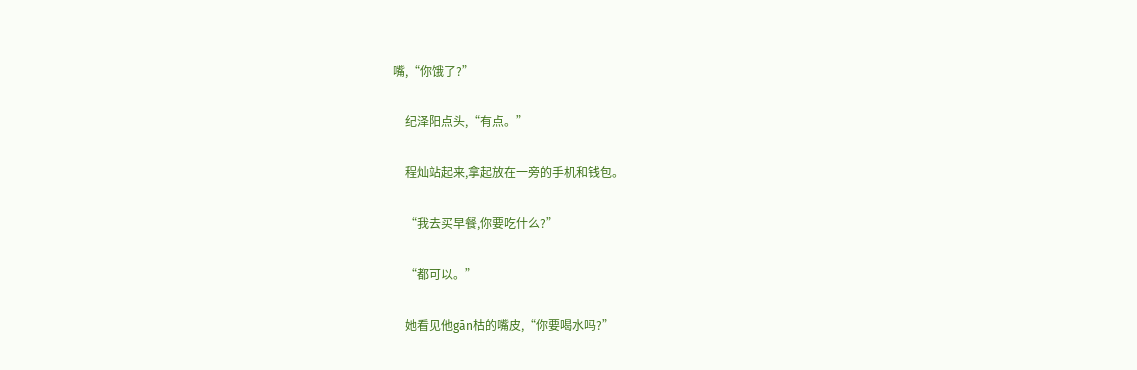嘴,“你饿了?”

    纪泽阳点头,“有点。”

    程灿站起来,拿起放在一旁的手机和钱包。

    “我去买早餐,你要吃什么?”

    “都可以。”

    她看见他gān枯的嘴皮,“你要喝水吗?”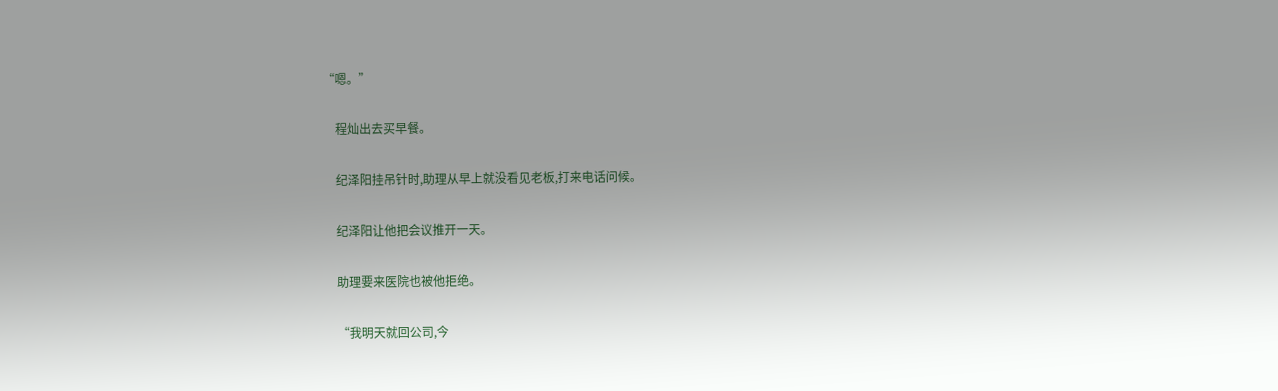“嗯。”

    程灿出去买早餐。

    纪泽阳挂吊针时,助理从早上就没看见老板,打来电话问候。

    纪泽阳让他把会议推开一天。

    助理要来医院也被他拒绝。

    “我明天就回公司,今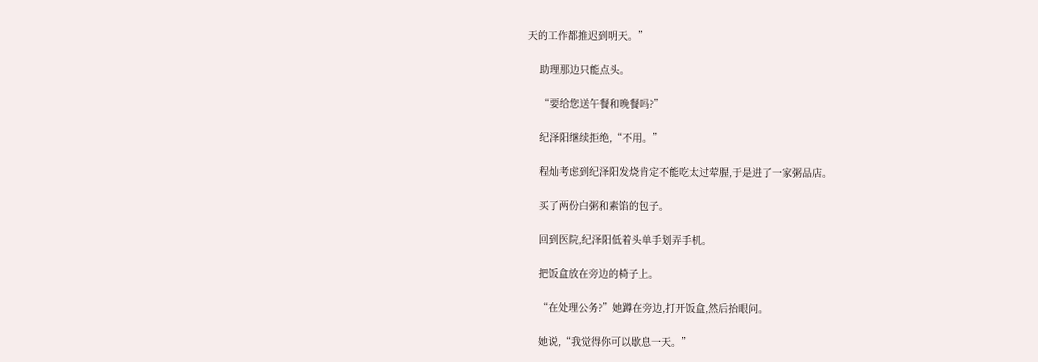天的工作都推迟到明天。”

    助理那边只能点头。

    “要给您送午餐和晚餐吗?”

    纪泽阳继续拒绝,“不用。”

    程灿考虑到纪泽阳发烧肯定不能吃太过荤腥,于是进了一家粥品店。

    买了两份白粥和素馅的包子。

    回到医院,纪泽阳低着头单手划弄手机。

    把饭盒放在旁边的椅子上。

    “在处理公务?”她蹲在旁边,打开饭盒,然后抬眼问。

    她说,“我觉得你可以歇息一天。”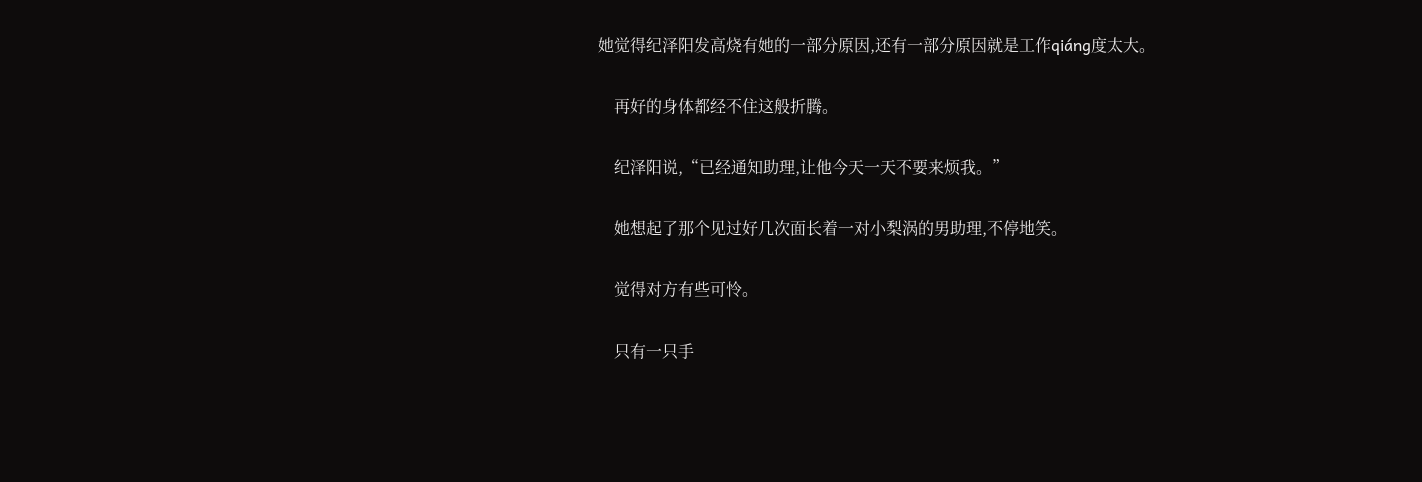她觉得纪泽阳发高烧有她的一部分原因,还有一部分原因就是工作qiáng度太大。

    再好的身体都经不住这般折腾。

    纪泽阳说,“已经通知助理,让他今天一天不要来烦我。”

    她想起了那个见过好几次面长着一对小梨涡的男助理,不停地笑。

    觉得对方有些可怜。

    只有一只手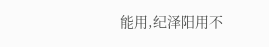能用,纪泽阳用不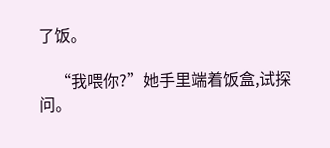了饭。

    “我喂你?”她手里端着饭盒,试探问。